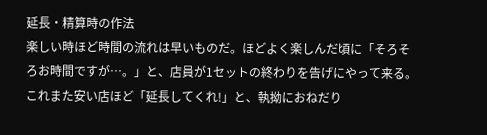延長・精算時の作法
楽しい時ほど時間の流れは早いものだ。ほどよく楽しんだ頃に「そろそろお時間ですが…。」と、店員が1セットの終わりを告げにやって来る。これまた安い店ほど「延長してくれ!」と、執拗におねだり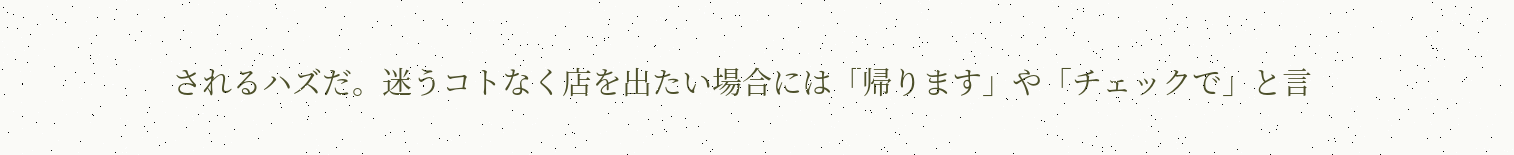されるハズだ。迷うコトなく店を出たい場合には「帰ります」や「チェックで」と言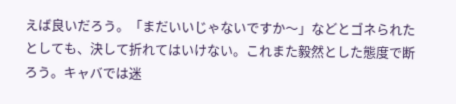えば良いだろう。「まだいいじゃないですか〜」などとゴネられたとしても、決して折れてはいけない。これまた毅然とした態度で断ろう。キャバでは迷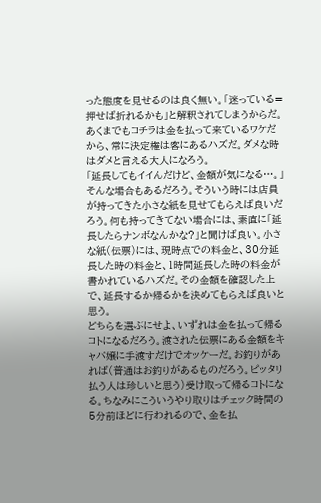った態度を見せるのは良く無い。「迷っている=押せば折れるかも」と解釈されてしまうからだ。あくまでもコチラは金を払って来ているワケだから、常に決定権は客にあるハズだ。ダメな時はダメと言える大人になろう。
「延長してもイイんだけど、金額が気になる…。」そんな場合もあるだろう。そういう時には店員が持ってきた小さな紙を見せてもらえば良いだろう。何も持ってきてない場合には、素直に「延長したらナンボなんかな?」と聞けば良い。小さな紙(伝票)には、現時点での料金と、30分延長した時の料金と、1時間延長した時の料金が書かれているハズだ。その金額を確認した上で、延長するか帰るかを決めてもらえば良いと思う。
どちらを選ぶにせよ、いずれは金を払って帰るコトになるだろう。渡された伝票にある金額をキャバ嬢に手渡すだけでオッケーだ。お釣りがあれば(普通はお釣りがあるものだろう。ピッタリ払う人は珍しいと思う)受け取って帰るコトになる。ちなみにこういうやり取りはチェック時間の5分前ほどに行われるので、金を払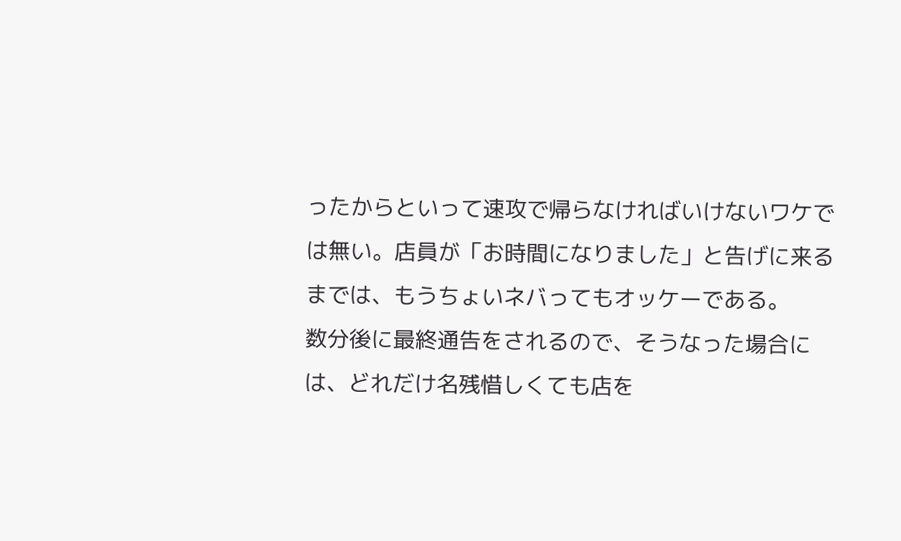ったからといって速攻で帰らなければいけないワケでは無い。店員が「お時間になりました」と告げに来るまでは、もうちょいネバってもオッケーである。
数分後に最終通告をされるので、そうなった場合には、どれだけ名残惜しくても店を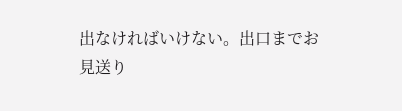出なければいけない。出口までお見送り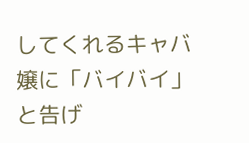してくれるキャバ嬢に「バイバイ」と告げ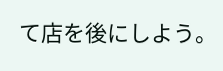て店を後にしよう。